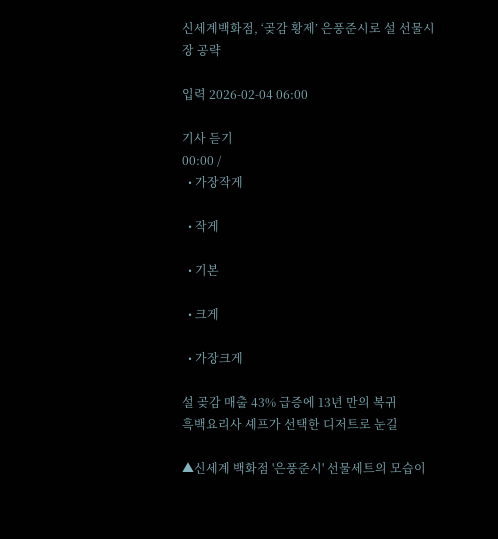신세계백화점, ‘곶감 황제’ 은풍준시로 설 선물시장 공략

입력 2026-02-04 06:00

기사 듣기
00:00 /
  • 가장작게

  • 작게

  • 기본

  • 크게

  • 가장크게

설 곶감 매출 43% 급증에 13년 만의 복귀
흑백요리사 셰프가 선택한 디저트로 눈길

▲신세계 백화점 '은풍준시' 선물세트의 모습이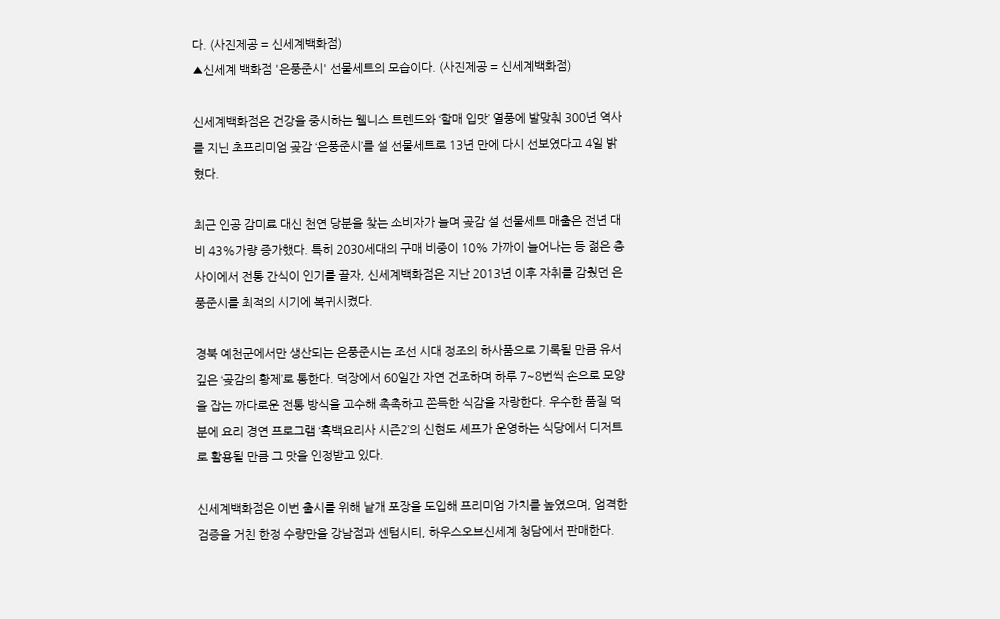다. (사진제공 = 신세계백화점)
▲신세계 백화점 '은풍준시' 선물세트의 모습이다. (사진제공 = 신세계백화점)

신세계백화점은 건강을 중시하는 웰니스 트렌드와 ‘할매 입맛’ 열풍에 발맞춰 300년 역사를 지닌 초프리미엄 곶감 ‘은풍준시’를 설 선물세트로 13년 만에 다시 선보였다고 4일 밝혔다.

최근 인공 감미료 대신 천연 당분을 찾는 소비자가 늘며 곶감 설 선물세트 매출은 전년 대비 43%가량 증가했다. 특히 2030세대의 구매 비중이 10% 가까이 늘어나는 등 젊은 층 사이에서 전통 간식이 인기를 끌자, 신세계백화점은 지난 2013년 이후 자취를 감췄던 은풍준시를 최적의 시기에 복귀시켰다.

경북 예천군에서만 생산되는 은풍준시는 조선 시대 정조의 하사품으로 기록될 만큼 유서 깊은 ‘곶감의 황제’로 통한다. 덕장에서 60일간 자연 건조하며 하루 7~8번씩 손으로 모양을 잡는 까다로운 전통 방식을 고수해 촉촉하고 쫀득한 식감을 자랑한다. 우수한 품질 덕분에 요리 경연 프로그램 ‘흑백요리사 시즌2’의 신현도 셰프가 운영하는 식당에서 디저트로 활용될 만큼 그 맛을 인정받고 있다.

신세계백화점은 이번 출시를 위해 낱개 포장을 도입해 프리미엄 가치를 높였으며, 엄격한 검증을 거친 한정 수량만을 강남점과 센텀시티, 하우스오브신세계 청담에서 판매한다.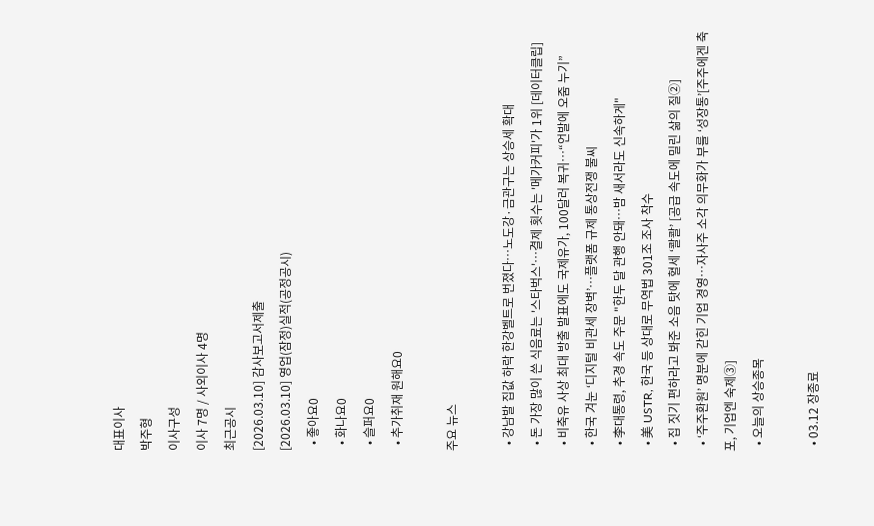대표이사
박주형
이사구성
이사 7명 / 사외이사 4명
최근공시
[2026.03.10] 감사보고서제출
[2026.03.10] 영업(잠정)실적(공정공시)
  • 좋아요0
  • 화나요0
  • 슬퍼요0
  • 추가취재 원해요0

주요 뉴스

  • 강남발 집값 하락 한강벨트로 번졌다⋯노도강·금관구는 상승세 확대
  • 돈 가장 많이 쓴 식음료는 '스타벅스'…결제 횟수는 '메가커피'가 1위 [데이터클립]
  • 비축유 사상 최대 방출 발표에도 국제유가, 100달러 복귀⋯“언발에 오줌 누기”
  • 한국 겨눈 ‘디지털 비관세 장벽’…플랫폼 규제 통상전쟁 불씨
  • 李대통령, 추경 속도 주문 "한두 달 관행 안돼…밤 새서라도 신속하게"
  • 美 USTR, 한국 등 상대로 무역법 301조 조사 착수
  • 집 짓기 편하라고 봐준 소음 탓에 혈세 ‘콸콸’ [공급 속도에 밀린 삶의 질②]
  • ‘주주환원’ 명분에 갇힌 기업 경영…자사주 소각 의무화가 부를 ‘성장통’[주주에겐 축포, 기업엔 숙제③]
  • 오늘의 상승종목

  • 03.12 장종료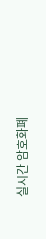실시간 암호화폐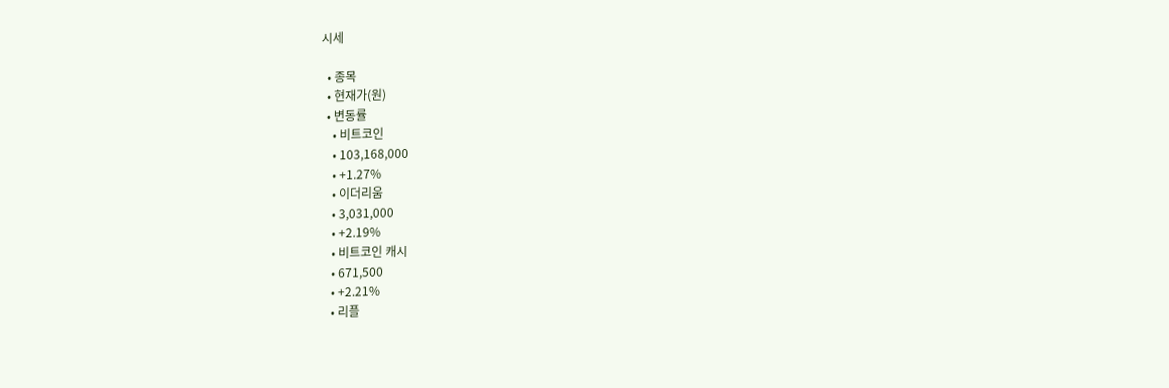시세

  • 종목
  • 현재가(원)
  • 변동률
    • 비트코인
    • 103,168,000
    • +1.27%
    • 이더리움
    • 3,031,000
    • +2.19%
    • 비트코인 캐시
    • 671,500
    • +2.21%
    • 리플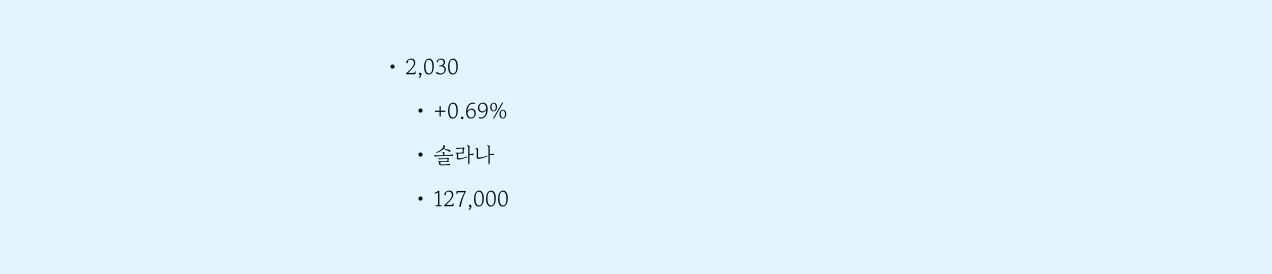• 2,030
    • +0.69%
    • 솔라나
    • 127,000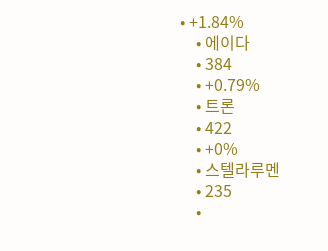• +1.84%
    • 에이다
    • 384
    • +0.79%
    • 트론
    • 422
    • +0%
    • 스텔라루멘
    • 235
    •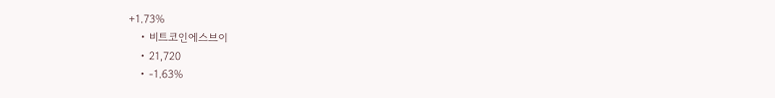+1.73%
    • 비트코인에스브이
    • 21,720
    • -1.63%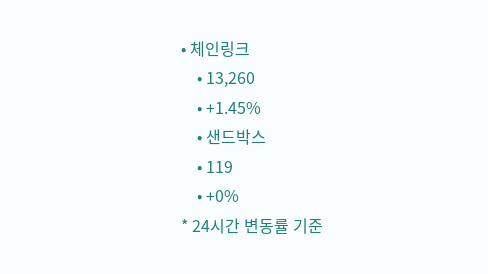• 체인링크
    • 13,260
    • +1.45%
    • 샌드박스
    • 119
    • +0%
* 24시간 변동률 기준